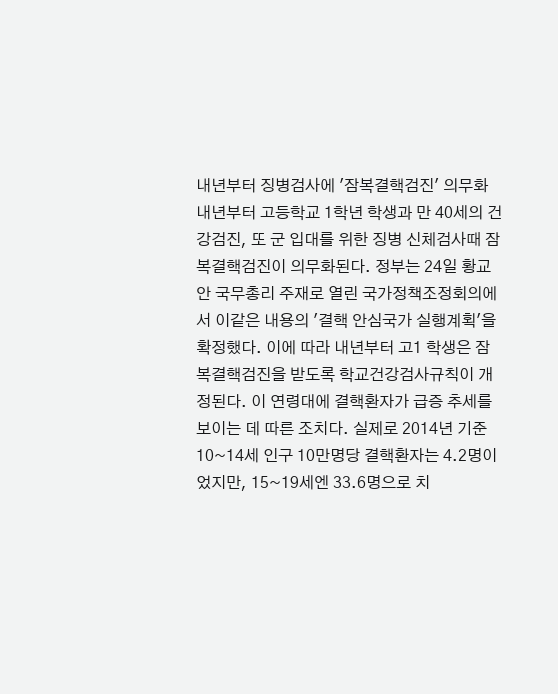내년부터 징병검사에 '잠복결핵검진' 의무화
내년부터 고등학교 1학년 학생과 만 40세의 건강검진, 또 군 입대를 위한 징병 신체검사때 잠복결핵검진이 의무화된다. 정부는 24일 황교안 국무총리 주재로 열린 국가정책조정회의에서 이같은 내용의 '결핵 안심국가 실행계획'을 확정했다. 이에 따라 내년부터 고1 학생은 잠복결핵검진을 받도록 학교건강검사규칙이 개정된다. 이 연령대에 결핵환자가 급증 추세를 보이는 데 따른 조치다. 실제로 2014년 기준 10~14세 인구 10만명당 결핵환자는 4.2명이었지만, 15~19세엔 33.6명으로 치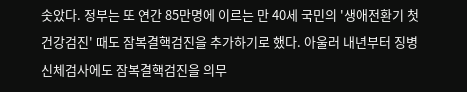솟았다. 정부는 또 연간 85만명에 이르는 만 40세 국민의 '생애전환기 첫 건강검진' 때도 잠복결핵검진을 추가하기로 했다. 아울러 내년부터 징병 신체검사에도 잠복결핵검진을 의무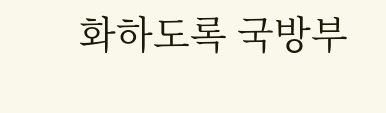화하도록 국방부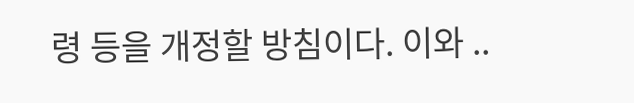령 등을 개정할 방침이다. 이와 ..